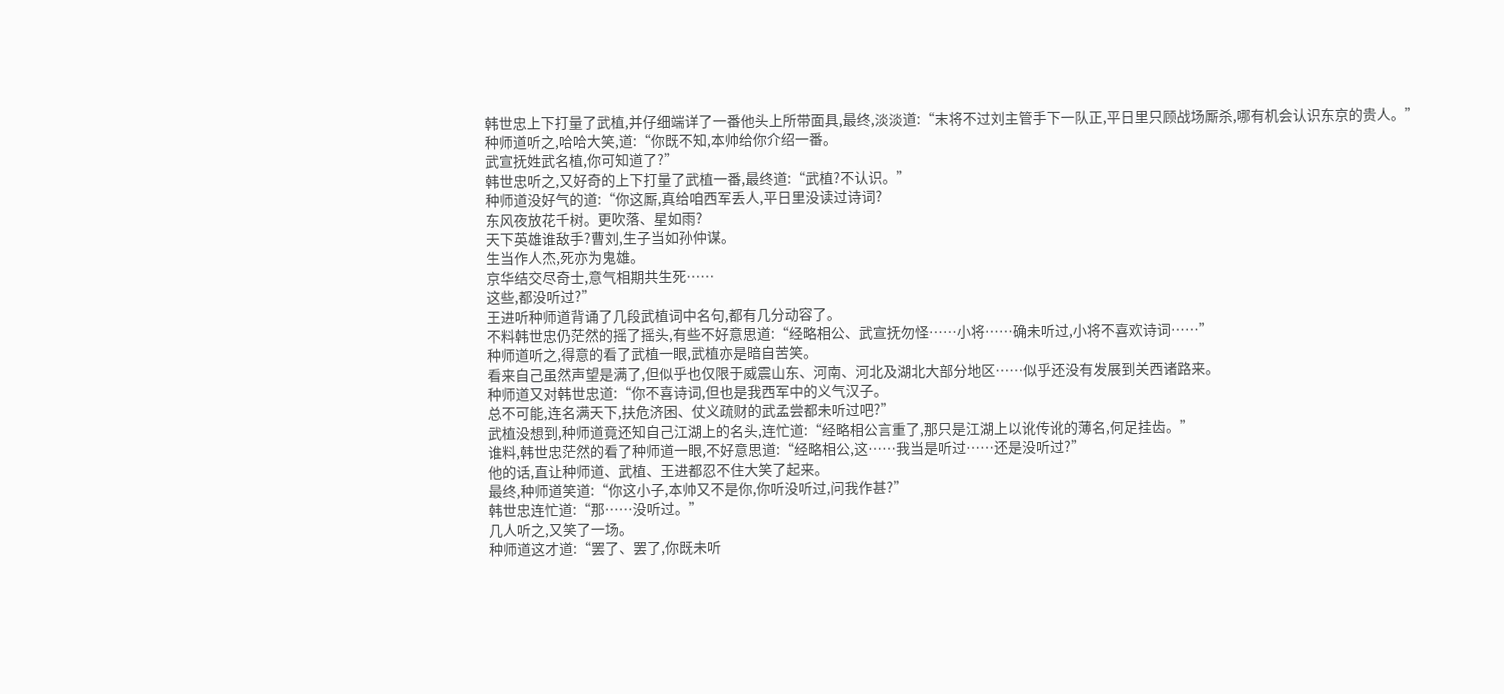韩世忠上下打量了武植,并仔细端详了一番他头上所带面具,最终,淡淡道:“末将不过刘主管手下一队正,平日里只顾战场厮杀,哪有机会认识东京的贵人。”
种师道听之,哈哈大笑,道:“你既不知,本帅给你介绍一番。
武宣抚姓武名植,你可知道了?”
韩世忠听之,又好奇的上下打量了武植一番,最终道:“武植?不认识。”
种师道没好气的道:“你这厮,真给咱西军丢人,平日里没读过诗词?
东风夜放花千树。更吹落、星如雨?
天下英雄谁敌手?曹刘,生子当如孙仲谋。
生当作人杰,死亦为鬼雄。
京华结交尽奇士,意气相期共生死……
这些,都没听过?”
王进听种师道背诵了几段武植词中名句,都有几分动容了。
不料韩世忠仍茫然的摇了摇头,有些不好意思道:“经略相公、武宣抚勿怪……小将……确未听过,小将不喜欢诗词……”
种师道听之,得意的看了武植一眼,武植亦是暗自苦笑。
看来自己虽然声望是满了,但似乎也仅限于威震山东、河南、河北及湖北大部分地区……似乎还没有发展到关西诸路来。
种师道又对韩世忠道:“你不喜诗词,但也是我西军中的义气汉子。
总不可能,连名满天下,扶危济困、仗义疏财的武孟尝都未听过吧?”
武植没想到,种师道竟还知自己江湖上的名头,连忙道:“经略相公言重了,那只是江湖上以讹传讹的薄名,何足挂齿。”
谁料,韩世忠茫然的看了种师道一眼,不好意思道:“经略相公,这……我当是听过……还是没听过?”
他的话,直让种师道、武植、王进都忍不住大笑了起来。
最终,种师道笑道:“你这小子,本帅又不是你,你听没听过,问我作甚?”
韩世忠连忙道:“那……没听过。”
几人听之,又笑了一场。
种师道这才道:“罢了、罢了,你既未听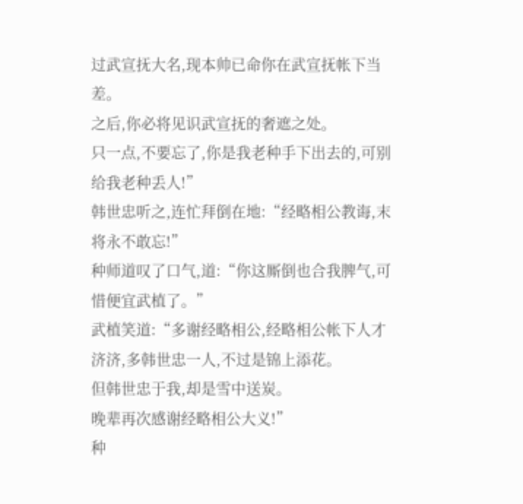过武宣抚大名,现本帅已命你在武宣抚帐下当差。
之后,你必将见识武宣抚的奢遮之处。
只一点,不要忘了,你是我老种手下出去的,可别给我老种丢人!”
韩世忠听之,连忙拜倒在地:“经略相公教诲,末将永不敢忘!”
种师道叹了口气,道:“你这厮倒也合我脾气,可惜便宜武植了。”
武植笑道:“多谢经略相公,经略相公帐下人才济济,多韩世忠一人,不过是锦上添花。
但韩世忠于我,却是雪中送炭。
晚辈再次感谢经略相公大义!”
种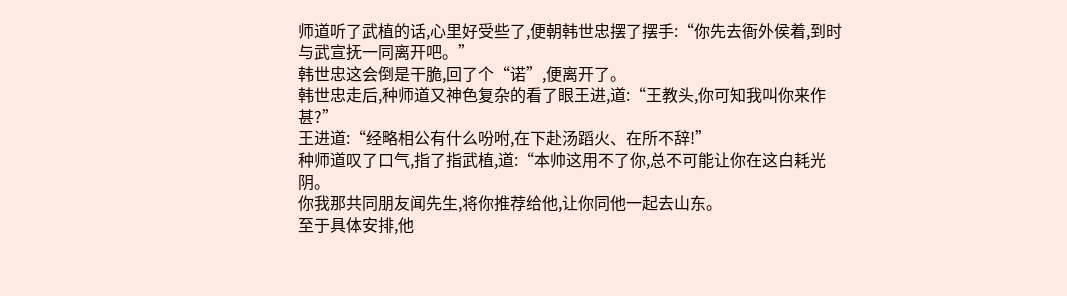师道听了武植的话,心里好受些了,便朝韩世忠摆了摆手:“你先去衙外侯着,到时与武宣抚一同离开吧。”
韩世忠这会倒是干脆,回了个“诺”,便离开了。
韩世忠走后,种师道又神色复杂的看了眼王进,道:“王教头,你可知我叫你来作甚?”
王进道:“经略相公有什么吩咐,在下赴汤蹈火、在所不辞!”
种师道叹了口气,指了指武植,道:“本帅这用不了你,总不可能让你在这白耗光阴。
你我那共同朋友闻先生,将你推荐给他,让你同他一起去山东。
至于具体安排,他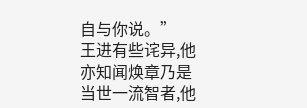自与你说。”
王进有些诧异,他亦知闻焕章乃是当世一流智者,他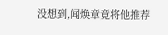没想到,闻焕章竟将他推荐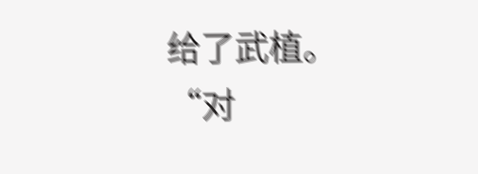给了武植。
“对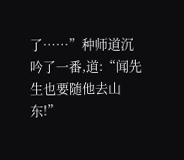了……”种师道沉吟了一番,道:“闻先生也要随他去山东!”